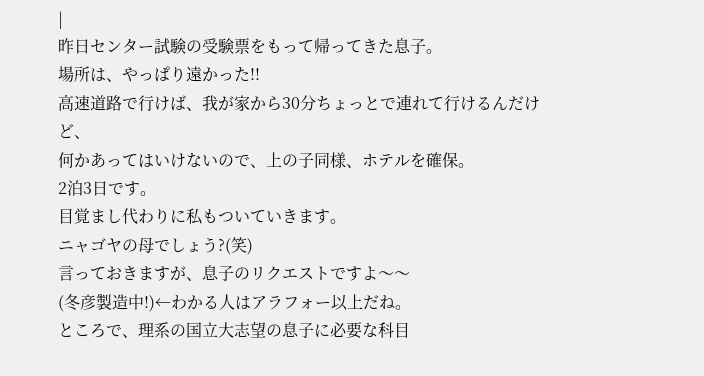|
昨日センター試験の受験票をもって帰ってきた息子。
場所は、やっぱり遠かった!!
高速道路で行けば、我が家から30分ちょっとで連れて行けるんだけど、
何かあってはいけないので、上の子同様、ホテルを確保。
2泊3日です。
目覚まし代わりに私もついていきます。
ニャゴヤの母でしょう?(笑)
言っておきますが、息子のリクエストですよ〜〜
(冬彦製造中!)←わかる人はアラフォー以上だね。
ところで、理系の国立大志望の息子に必要な科目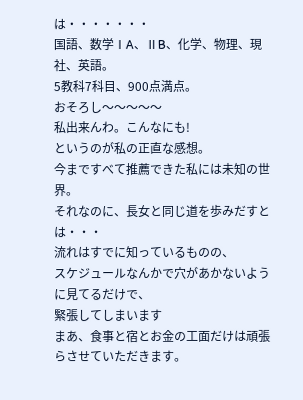は・・・・・・・
国語、数学ⅠA、ⅡB、化学、物理、現社、英語。
5教科7科目、900点満点。
おそろし〜〜〜〜〜
私出来んわ。こんなにも!
というのが私の正直な感想。
今まですべて推薦できた私には未知の世界。
それなのに、長女と同じ道を歩みだすとは・・・
流れはすでに知っているものの、
スケジュールなんかで穴があかないように見てるだけで、
緊張してしまいます
まあ、食事と宿とお金の工面だけは頑張らさせていただきます。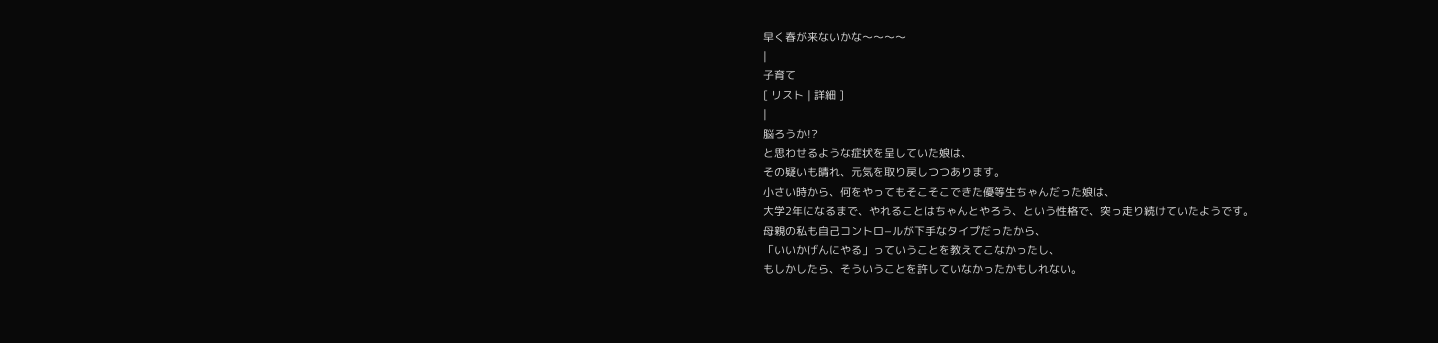早く春が来ないかな〜〜〜〜
|
子育て
[ リスト | 詳細 ]
|
脳ろうか!?
と思わせるような症状を呈していた娘は、
その疑いも晴れ、元気を取り戻しつつあります。
小さい時から、何をやってもそこそこできた優等生ちゃんだった娘は、
大学2年になるまで、やれることはちゃんとやろう、という性格で、突っ走り続けていたようです。
母親の私も自己コントロ−ルが下手なタイプだったから、
「いいかげんにやる」っていうことを教えてこなかったし、
もしかしたら、そういうことを許していなかったかもしれない。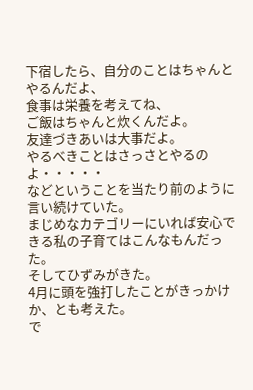下宿したら、自分のことはちゃんとやるんだよ、
食事は栄養を考えてね、
ご飯はちゃんと炊くんだよ。
友達づきあいは大事だよ。
やるべきことはさっさとやるのよ・・・・・
などということを当たり前のように言い続けていた。
まじめなカテゴリーにいれば安心できる私の子育てはこんなもんだった。
そしてひずみがきた。
4月に頭を強打したことがきっかけか、とも考えた。
で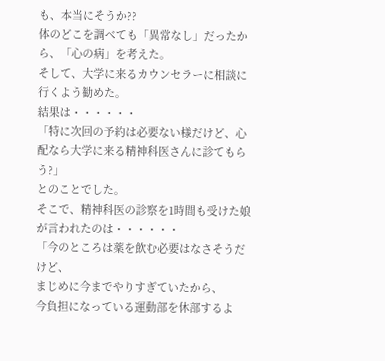も、本当にそうか??
体のどこを調べても「異常なし」だったから、「心の病」を考えた。
そして、大学に来るカウンセラーに相談に行くよう勧めた。
結果は・・・・・・
「特に次回の予約は必要ない様だけど、心配なら大学に来る精神科医さんに診てもらう?」
とのことでした。
そこで、精神科医の診察を1時間も受けた娘が言われたのは・・・・・・
「今のところは薬を飲む必要はなさそうだけど、
まじめに今までやりすぎていたから、
今負担になっている運動部を休部するよ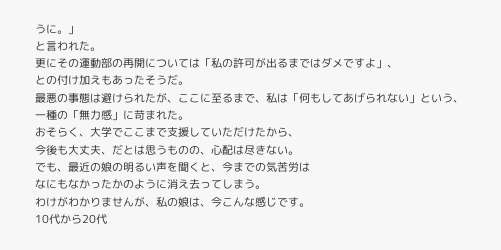うに。」
と言われた。
更にその運動部の再開については「私の許可が出るまではダメですよ」、
との付け加えもあったそうだ。
最悪の事態は避けられたが、ここに至るまで、私は「何もしてあげられない」という、
一種の「無力感」に苛まれた。
おそらく、大学でここまで支援していただけたから、
今後も大丈夫、だとは思うものの、心配は尽きない。
でも、最近の娘の明るい声を聞くと、今までの気苦労は
なにもなかったかのように消え去ってしまう。
わけがわかりませんが、私の娘は、今こんな感じです。
10代から20代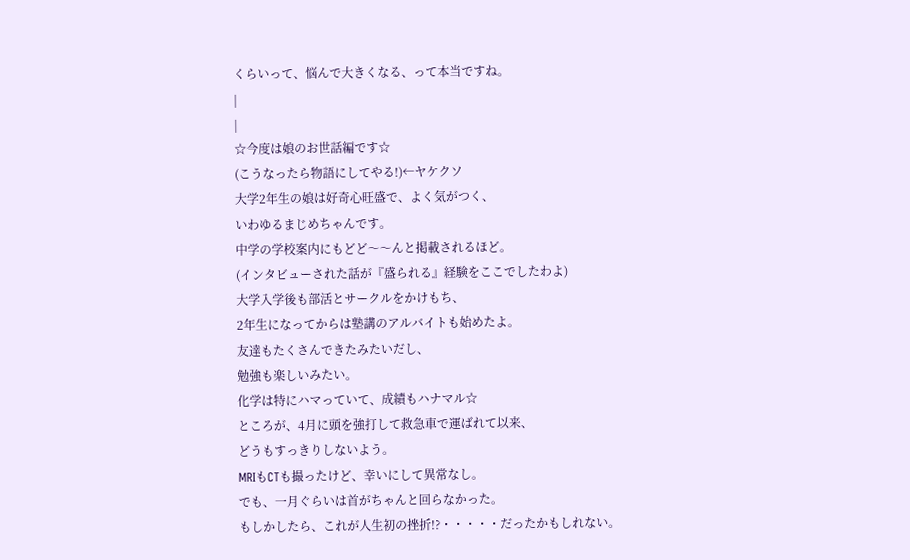くらいって、悩んで大きくなる、って本当ですね。
|
|
☆今度は娘のお世話編です☆
(こうなったら物語にしてやる!)←ヤケクソ
大学2年生の娘は好奇心旺盛で、よく気がつく、
いわゆるまじめちゃんです。
中学の学校案内にもどど〜〜んと掲載されるほど。
(インタビューされた話が『盛られる』経験をここでしたわよ)
大学入学後も部活とサークルをかけもち、
2年生になってからは塾講のアルバイトも始めたよ。
友達もたくさんできたみたいだし、
勉強も楽しいみたい。
化学は特にハマっていて、成績もハナマル☆
ところが、4月に頭を強打して救急車で運ばれて以来、
どうもすっきりしないよう。
MRIもCTも撮ったけど、幸いにして異常なし。
でも、一月ぐらいは首がちゃんと回らなかった。
もしかしたら、これが人生初の挫折!?・・・・・だったかもしれない。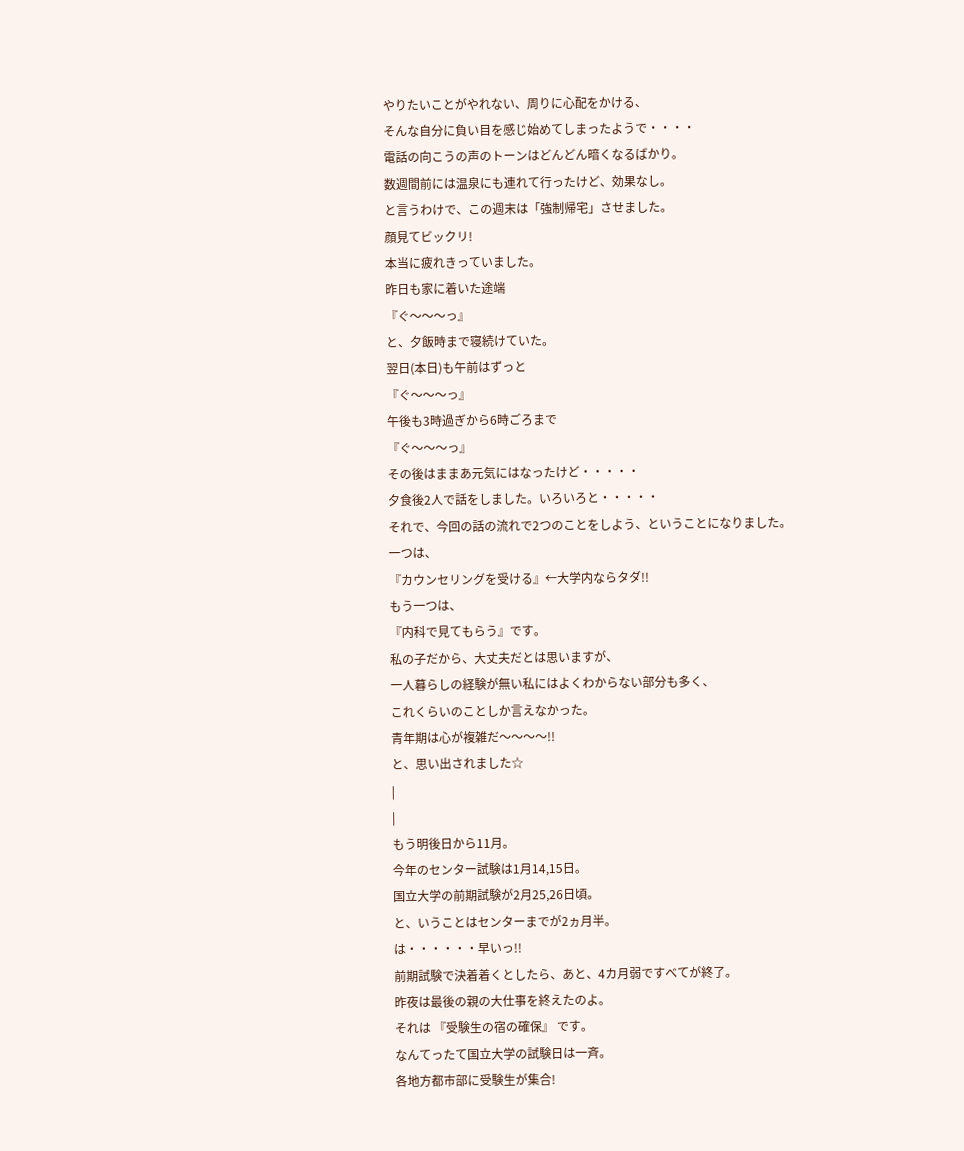やりたいことがやれない、周りに心配をかける、
そんな自分に負い目を感じ始めてしまったようで・・・・
電話の向こうの声のトーンはどんどん暗くなるばかり。
数週間前には温泉にも連れて行ったけど、効果なし。
と言うわけで、この週末は「強制帰宅」させました。
顔見てビックリ!
本当に疲れきっていました。
昨日も家に着いた途端
『ぐ〜〜〜っ』
と、夕飯時まで寝続けていた。
翌日(本日)も午前はずっと
『ぐ〜〜〜っ』
午後も3時過ぎから6時ごろまで
『ぐ〜〜〜っ』
その後はままあ元気にはなったけど・・・・・
夕食後2人で話をしました。いろいろと・・・・・
それで、今回の話の流れで2つのことをしよう、ということになりました。
一つは、
『カウンセリングを受ける』←大学内ならタダ!!
もう一つは、
『内科で見てもらう』です。
私の子だから、大丈夫だとは思いますが、
一人暮らしの経験が無い私にはよくわからない部分も多く、
これくらいのことしか言えなかった。
青年期は心が複雑だ〜〜〜〜!!
と、思い出されました☆
|
|
もう明後日から11月。
今年のセンター試験は1月14,15日。
国立大学の前期試験が2月25,26日頃。
と、いうことはセンターまでが2ヵ月半。
は・・・・・・早いっ!!
前期試験で決着着くとしたら、あと、4カ月弱ですべてが終了。
昨夜は最後の親の大仕事を終えたのよ。
それは 『受験生の宿の確保』 です。
なんてったて国立大学の試験日は一斉。
各地方都市部に受験生が集合!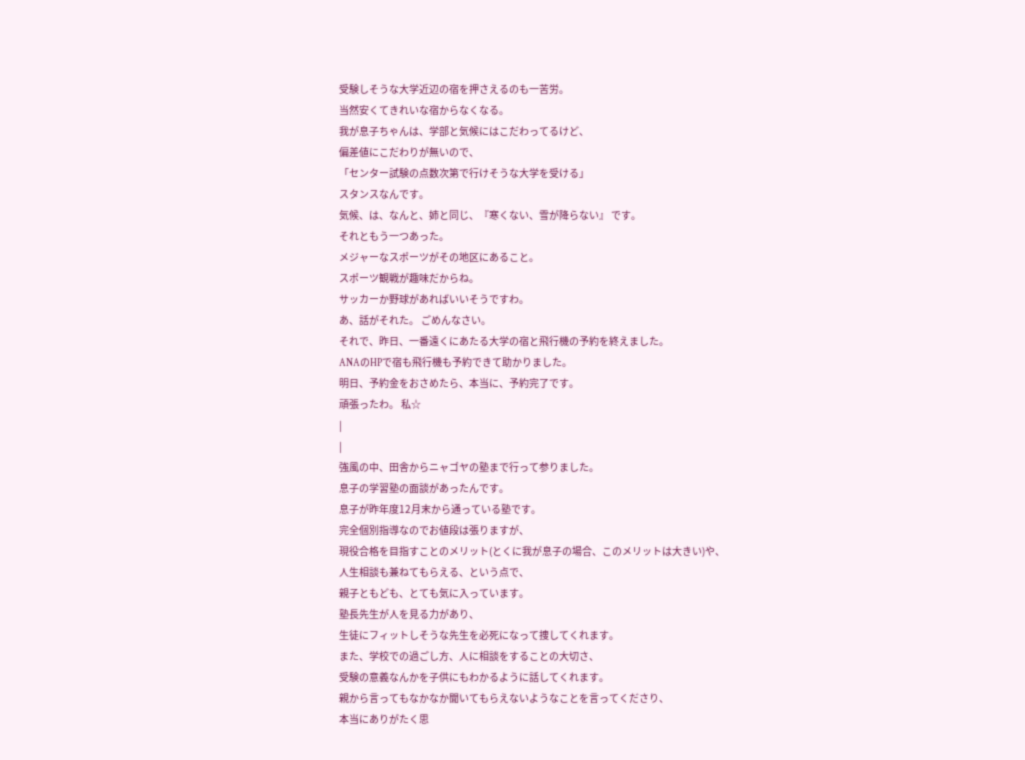受験しそうな大学近辺の宿を押さえるのも一苦労。
当然安くてきれいな宿からなくなる。
我が息子ちゃんは、学部と気候にはこだわってるけど、
偏差値にこだわりが無いので、
「センター試験の点数次第で行けそうな大学を受ける」
スタンスなんです。
気候、は、なんと、姉と同じ、『寒くない、雪が降らない』 です。
それともう一つあった。
メジャーなスポーツがその地区にあること。
スポーツ観戦が趣味だからね。
サッカーか野球があればいいそうですわ。
あ、話がそれた。 ごめんなさい。
それで、昨日、一番遠くにあたる大学の宿と飛行機の予約を終えました。
ANAのHPで宿も飛行機も予約できて助かりました。
明日、予約金をおさめたら、本当に、予約完了です。
頑張ったわ。 私☆
|
|
強風の中、田舎からニャゴヤの塾まで行って参りました。
息子の学習塾の面談があったんです。
息子が昨年度12月末から通っている塾です。
完全個別指導なのでお値段は張りますが、
現役合格を目指すことのメリット(とくに我が息子の場合、このメリットは大きい)や、
人生相談も兼ねてもらえる、という点で、
親子ともども、とても気に入っています。
塾長先生が人を見る力があり、
生徒にフィットしそうな先生を必死になって捜してくれます。
また、学校での過ごし方、人に相談をすることの大切さ、
受験の意義なんかを子供にもわかるように話してくれます。
親から言ってもなかなか聞いてもらえないようなことを言ってくださり、
本当にありがたく思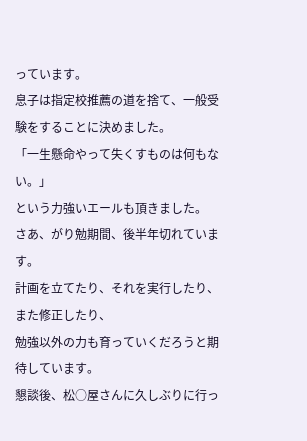っています。
息子は指定校推薦の道を捨て、一般受験をすることに決めました。
「一生懸命やって失くすものは何もない。」
という力強いエールも頂きました。
さあ、がり勉期間、後半年切れています。
計画を立てたり、それを実行したり、また修正したり、
勉強以外の力も育っていくだろうと期待しています。
懇談後、松○屋さんに久しぶりに行っ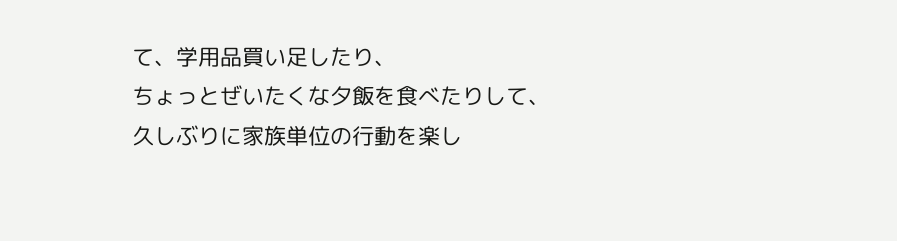て、学用品買い足したり、
ちょっとぜいたくな夕飯を食べたりして、
久しぶりに家族単位の行動を楽し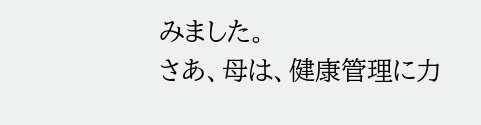みました。
さあ、母は、健康管理に力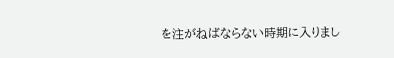を注がねばならない時期に入りまし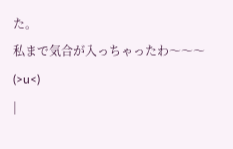た。
私まで気合が入っちゃったわ〜〜〜(>u<)
|